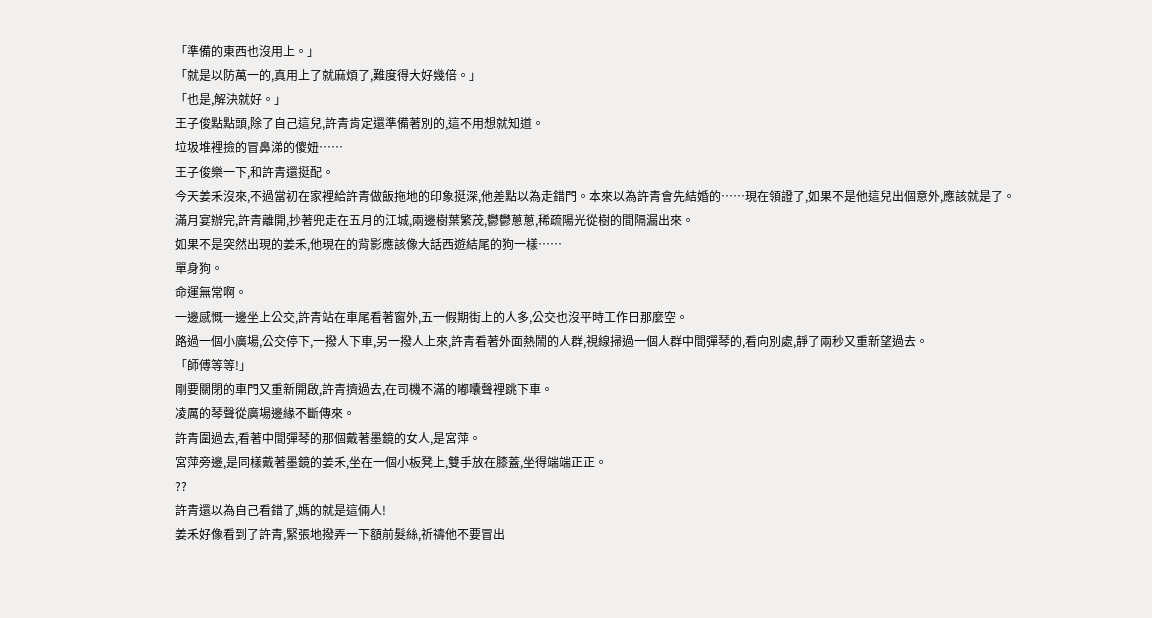「準備的東西也沒用上。」
「就是以防萬一的,真用上了就麻煩了,難度得大好幾倍。」
「也是,解決就好。」
王子俊點點頭,除了自己這兒,許青肯定還準備著別的,這不用想就知道。
垃圾堆裡撿的冒鼻涕的傻妞……
王子俊樂一下,和許青還挺配。
今天姜禾沒來,不過當初在家裡給許青做飯拖地的印象挺深,他差點以為走錯門。本來以為許青會先結婚的……現在領證了,如果不是他這兒出個意外,應該就是了。
滿月宴辦完,許青離開,抄著兜走在五月的江城,兩邊樹葉繁茂,鬱鬱蔥蔥,稀疏陽光從樹的間隔漏出來。
如果不是突然出現的姜禾,他現在的背影應該像大話西遊結尾的狗一樣……
單身狗。
命運無常啊。
一邊感慨一邊坐上公交,許青站在車尾看著窗外,五一假期街上的人多,公交也沒平時工作日那麼空。
路過一個小廣場,公交停下,一撥人下車,另一撥人上來,許青看著外面熱鬧的人群,視線掃過一個人群中間彈琴的,看向別處,靜了兩秒又重新望過去。
「師傅等等!」
剛要關閉的車門又重新開啟,許青擠過去,在司機不滿的嘟囔聲裡跳下車。
凌厲的琴聲從廣場邊緣不斷傳來。
許青圍過去,看著中間彈琴的那個戴著墨鏡的女人,是宮萍。
宮萍旁邊,是同樣戴著墨鏡的姜禾,坐在一個小板凳上,雙手放在膝蓋,坐得端端正正。
??
許青還以為自己看錯了,媽的就是這倆人!
姜禾好像看到了許青,緊張地撥弄一下額前髮絲,祈禱他不要冒出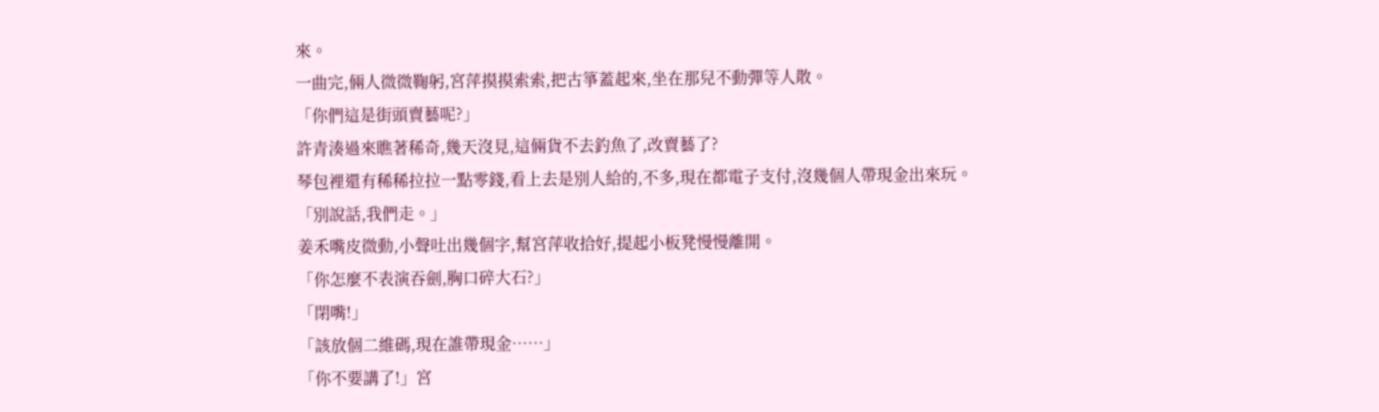來。
一曲完,倆人微微鞠躬,宮萍摸摸索索,把古箏蓋起來,坐在那兒不動彈等人散。
「你們這是街頭賣藝呢?」
許青湊過來瞧著稀奇,幾天沒見,這倆貨不去釣魚了,改賣藝了?
琴包裡還有稀稀拉拉一點零錢,看上去是別人給的,不多,現在都電子支付,沒幾個人帶現金出來玩。
「別說話,我們走。」
姜禾嘴皮微動,小聲吐出幾個字,幫宮萍收拾好,提起小板凳慢慢離開。
「你怎麼不表演吞劍,胸口碎大石?」
「閉嘴!」
「該放個二維碼,現在誰帶現金……」
「你不要講了!」宮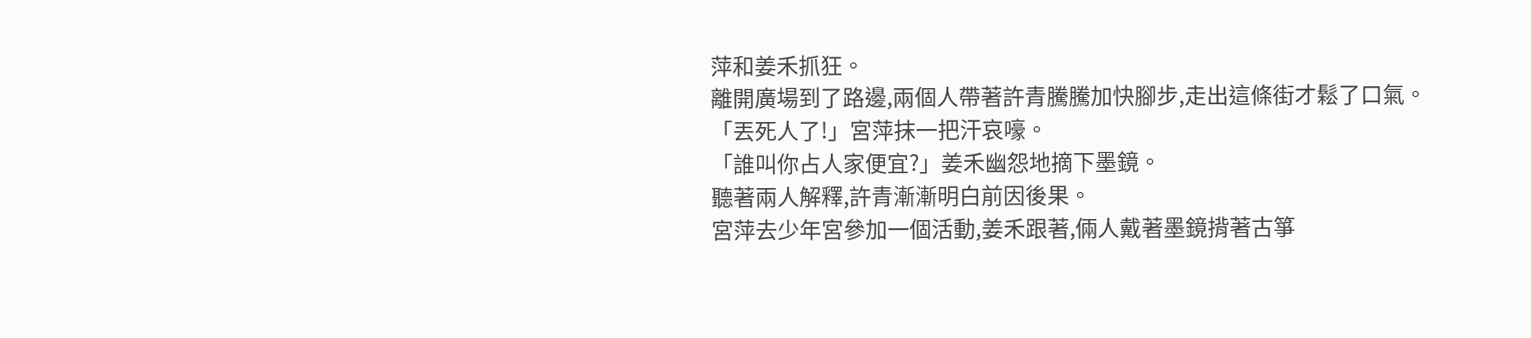萍和姜禾抓狂。
離開廣場到了路邊,兩個人帶著許青騰騰加快腳步,走出這條街才鬆了口氣。
「丟死人了!」宮萍抹一把汗哀嚎。
「誰叫你占人家便宜?」姜禾幽怨地摘下墨鏡。
聽著兩人解釋,許青漸漸明白前因後果。
宮萍去少年宮參加一個活動,姜禾跟著,倆人戴著墨鏡揹著古箏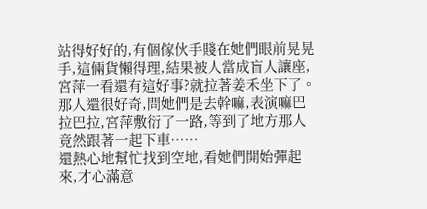站得好好的,有個傢伙手賤在她們眼前晃晃手,這倆貨懶得理,結果被人當成盲人讓座,宮萍一看還有這好事?就拉著姜禾坐下了。
那人還很好奇,問她們是去幹嘛,表演嘛巴拉巴拉,宮萍敷衍了一路,等到了地方那人竟然跟著一起下車……
還熱心地幫忙找到空地,看她們開始彈起來,才心滿意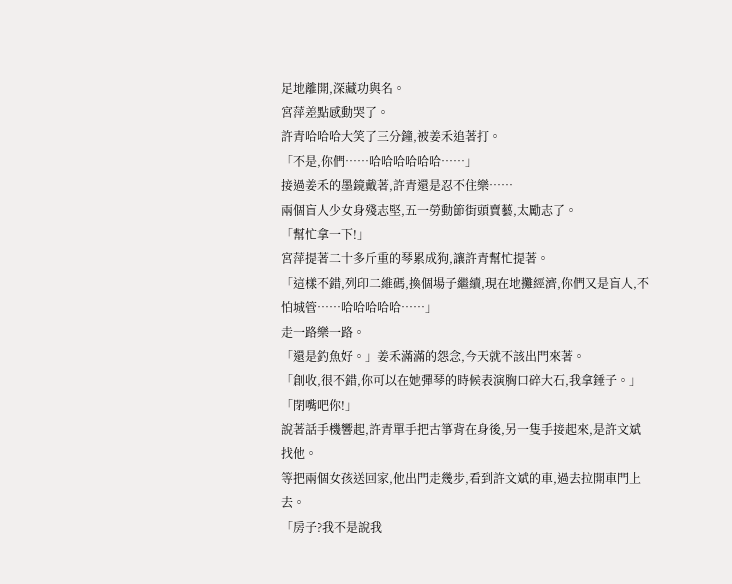足地離開,深藏功與名。
宮萍差點感動哭了。
許青哈哈哈大笑了三分鐘,被姜禾追著打。
「不是,你們……哈哈哈哈哈哈……」
接過姜禾的墨鏡戴著,許青還是忍不住樂……
兩個盲人少女身殘志堅,五一勞動節街頭賣藝,太勵志了。
「幫忙拿一下!」
宮萍提著二十多斤重的琴累成狗,讓許青幫忙提著。
「這樣不錯,列印二維碼,換個場子繼續,現在地攤經濟,你們又是盲人,不怕城管……哈哈哈哈哈……」
走一路樂一路。
「還是釣魚好。」姜禾滿滿的怨念,今天就不該出門來著。
「創收,很不錯,你可以在她彈琴的時候表演胸口碎大石,我拿錘子。」
「閉嘴吧你!」
說著話手機響起,許青單手把古箏背在身後,另一隻手接起來,是許文斌找他。
等把兩個女孩送回家,他出門走幾步,看到許文斌的車,過去拉開車門上去。
「房子?我不是說我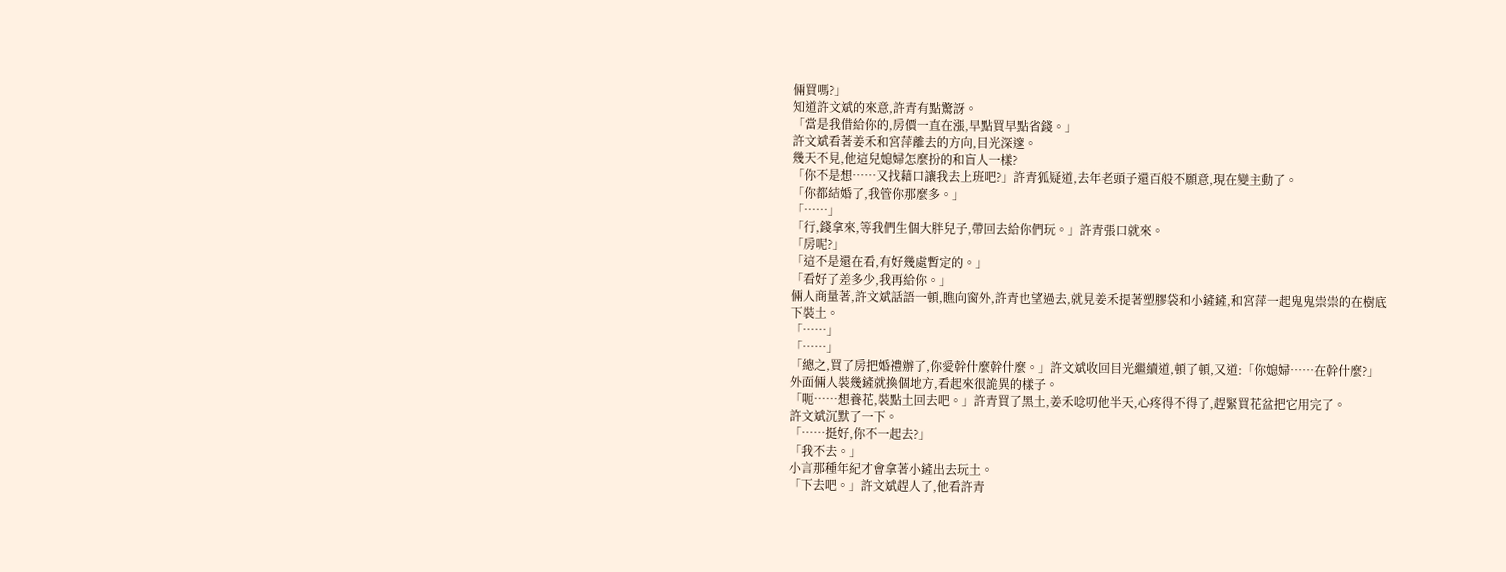倆買嗎?」
知道許文斌的來意,許青有點驚訝。
「當是我借給你的,房價一直在漲,早點買早點省錢。」
許文斌看著姜禾和宮萍離去的方向,目光深邃。
幾天不見,他這兒媳婦怎麼扮的和盲人一樣?
「你不是想……又找藉口讓我去上班吧?」許青狐疑道,去年老頭子還百般不願意,現在變主動了。
「你都結婚了,我管你那麼多。」
「……」
「行,錢拿來,等我們生個大胖兒子,帶回去給你們玩。」許青張口就來。
「房呢?」
「這不是還在看,有好幾處暫定的。」
「看好了差多少,我再給你。」
倆人商量著,許文斌話語一頓,瞧向窗外,許青也望過去,就見姜禾提著塑膠袋和小鏟鏟,和宮萍一起鬼鬼祟祟的在樹底下裝土。
「……」
「……」
「總之,買了房把婚禮辦了,你愛幹什麼幹什麼。」許文斌收回目光繼續道,頓了頓,又道:「你媳婦……在幹什麼?」
外面倆人裝幾鏟就換個地方,看起來很詭異的樣子。
「呃……想養花,裝點土回去吧。」許青買了黑土,姜禾唸叨他半天,心疼得不得了,趕緊買花盆把它用完了。
許文斌沉默了一下。
「……挺好,你不一起去?」
「我不去。」
小言那種年紀才會拿著小鏟出去玩土。
「下去吧。」許文斌趕人了,他看許青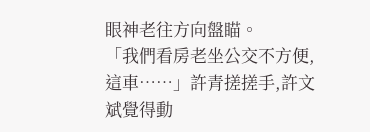眼神老往方向盤瞄。
「我們看房老坐公交不方便,這車……」許青搓搓手,許文斌覺得動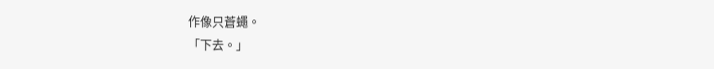作像只蒼蠅。
「下去。」